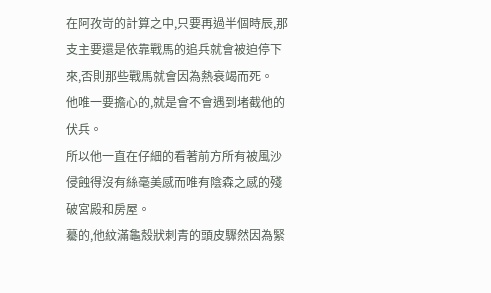在阿孜岢的計算之中,只要再過半個時辰,那支主要還是依靠戰馬的追兵就會被迫停下來,否則那些戰馬就會因為熱衰竭而死。
他唯一要擔心的,就是會不會遇到堵截他的伏兵。
所以他一直在仔細的看著前方所有被風沙侵蝕得沒有絲毫美感而唯有陰森之感的殘破宮殿和房屋。
驀的,他紋滿龜殼狀刺青的頭皮驟然因為緊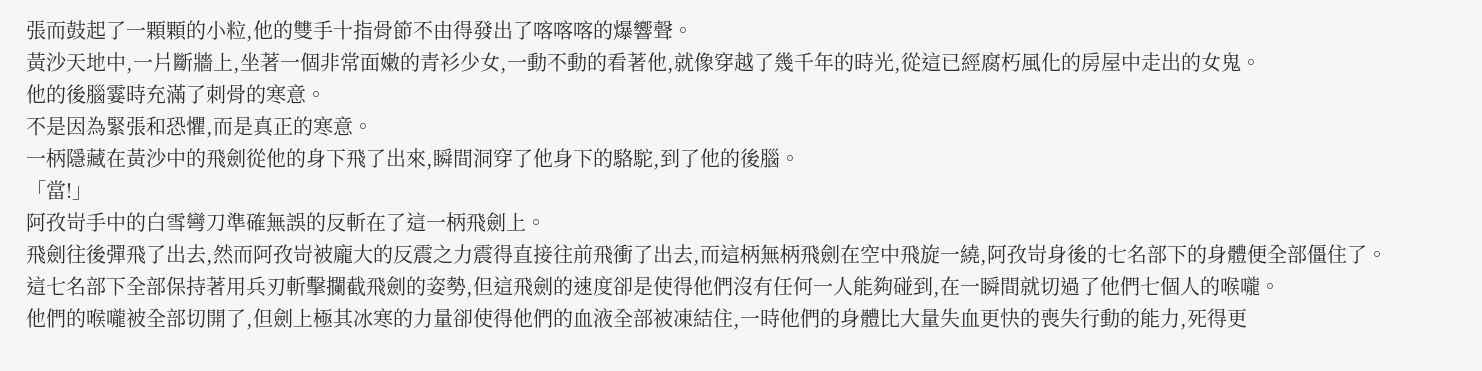張而鼓起了一顆顆的小粒,他的雙手十指骨節不由得發出了喀喀喀的爆響聲。
黃沙天地中,一片斷牆上,坐著一個非常面嫩的青衫少女,一動不動的看著他,就像穿越了幾千年的時光,從這已經腐朽風化的房屋中走出的女鬼。
他的後腦霎時充滿了刺骨的寒意。
不是因為緊張和恐懼,而是真正的寒意。
一柄隱藏在黃沙中的飛劍從他的身下飛了出來,瞬間洞穿了他身下的駱駝,到了他的後腦。
「當!」
阿孜岢手中的白雪彎刀準確無誤的反斬在了這一柄飛劍上。
飛劍往後彈飛了出去,然而阿孜岢被龐大的反震之力震得直接往前飛衝了出去,而這柄無柄飛劍在空中飛旋一繞,阿孜岢身後的七名部下的身體便全部僵住了。
這七名部下全部保持著用兵刃斬擊攔截飛劍的姿勢,但這飛劍的速度卻是使得他們沒有任何一人能夠碰到,在一瞬間就切過了他們七個人的喉嚨。
他們的喉嚨被全部切開了,但劍上極其冰寒的力量卻使得他們的血液全部被凍結住,一時他們的身體比大量失血更快的喪失行動的能力,死得更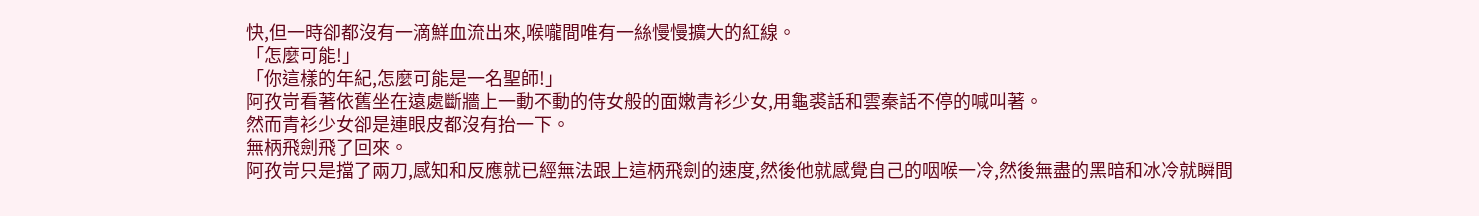快,但一時卻都沒有一滴鮮血流出來,喉嚨間唯有一絲慢慢擴大的紅線。
「怎麼可能!」
「你這樣的年紀,怎麼可能是一名聖師!」
阿孜岢看著依舊坐在遠處斷牆上一動不動的侍女般的面嫩青衫少女,用龜裘話和雲秦話不停的喊叫著。
然而青衫少女卻是連眼皮都沒有抬一下。
無柄飛劍飛了回來。
阿孜岢只是擋了兩刀,感知和反應就已經無法跟上這柄飛劍的速度,然後他就感覺自己的咽喉一冷,然後無盡的黑暗和冰冷就瞬間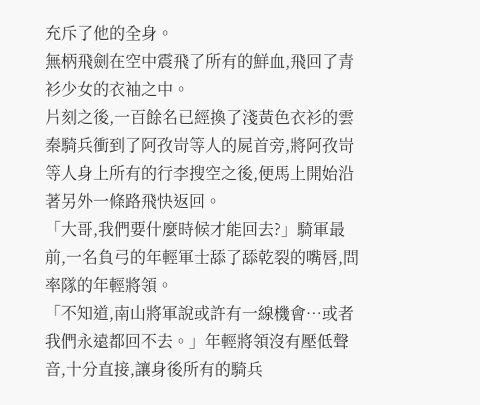充斥了他的全身。
無柄飛劍在空中震飛了所有的鮮血,飛回了青衫少女的衣袖之中。
片刻之後,一百餘名已經換了淺黃色衣衫的雲秦騎兵衝到了阿孜岢等人的屍首旁,將阿孜岢等人身上所有的行李搜空之後,便馬上開始沿著另外一條路飛快返回。
「大哥,我們要什麼時候才能回去?」騎軍最前,一名負弓的年輕軍士舔了舔乾裂的嘴唇,問率隊的年輕將領。
「不知道,南山將軍說或許有一線機會…或者我們永遠都回不去。」年輕將領沒有壓低聲音,十分直接,讓身後所有的騎兵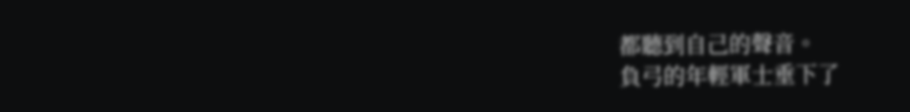都聽到自己的聲音。
負弓的年輕軍士垂下了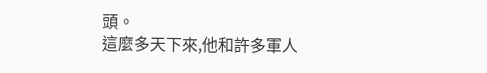頭。
這麼多天下來,他和許多軍人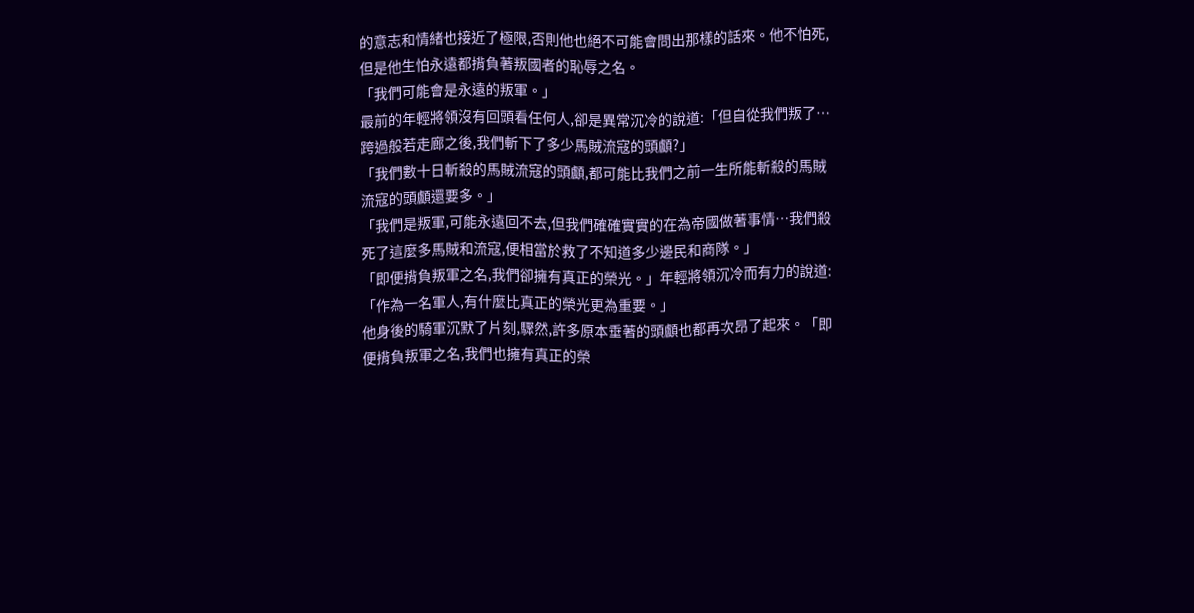的意志和情緒也接近了極限,否則他也絕不可能會問出那樣的話來。他不怕死,但是他生怕永遠都揹負著叛國者的恥辱之名。
「我們可能會是永遠的叛軍。」
最前的年輕將領沒有回頭看任何人,卻是異常沉冷的說道:「但自從我們叛了…跨過般若走廊之後,我們斬下了多少馬賊流寇的頭顱?」
「我們數十日斬殺的馬賊流寇的頭顱,都可能比我們之前一生所能斬殺的馬賊流寇的頭顱還要多。」
「我們是叛軍,可能永遠回不去,但我們確確實實的在為帝國做著事情…我們殺死了這麼多馬賊和流寇,便相當於救了不知道多少邊民和商隊。」
「即便揹負叛軍之名,我們卻擁有真正的榮光。」年輕將領沉冷而有力的說道:「作為一名軍人,有什麼比真正的榮光更為重要。」
他身後的騎軍沉默了片刻,驟然,許多原本垂著的頭顱也都再次昂了起來。「即便揹負叛軍之名,我們也擁有真正的榮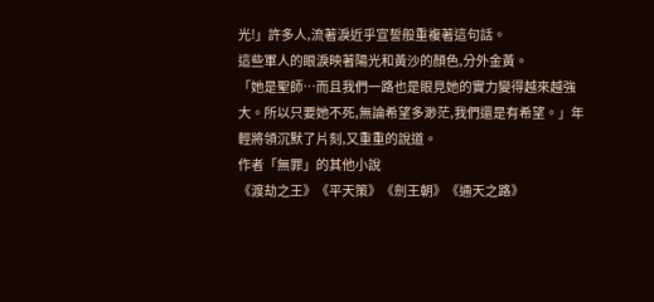光!」許多人,流著淚近乎宣誓般重複著這句話。
這些軍人的眼淚映著陽光和黃沙的顏色,分外金黃。
「她是聖師…而且我們一路也是眼見她的實力變得越來越強大。所以只要她不死,無論希望多渺茫,我們還是有希望。」年輕將領沉默了片刻,又重重的說道。
作者「無罪」的其他小說
《渡劫之王》《平天策》《劍王朝》《通天之路》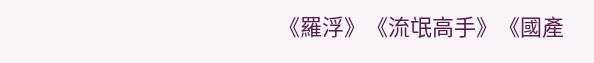《羅浮》《流氓高手》《國產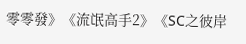零零發》《流氓高手2》《SC之彼岸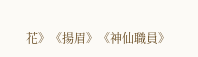花》《揚眉》《神仙職員》